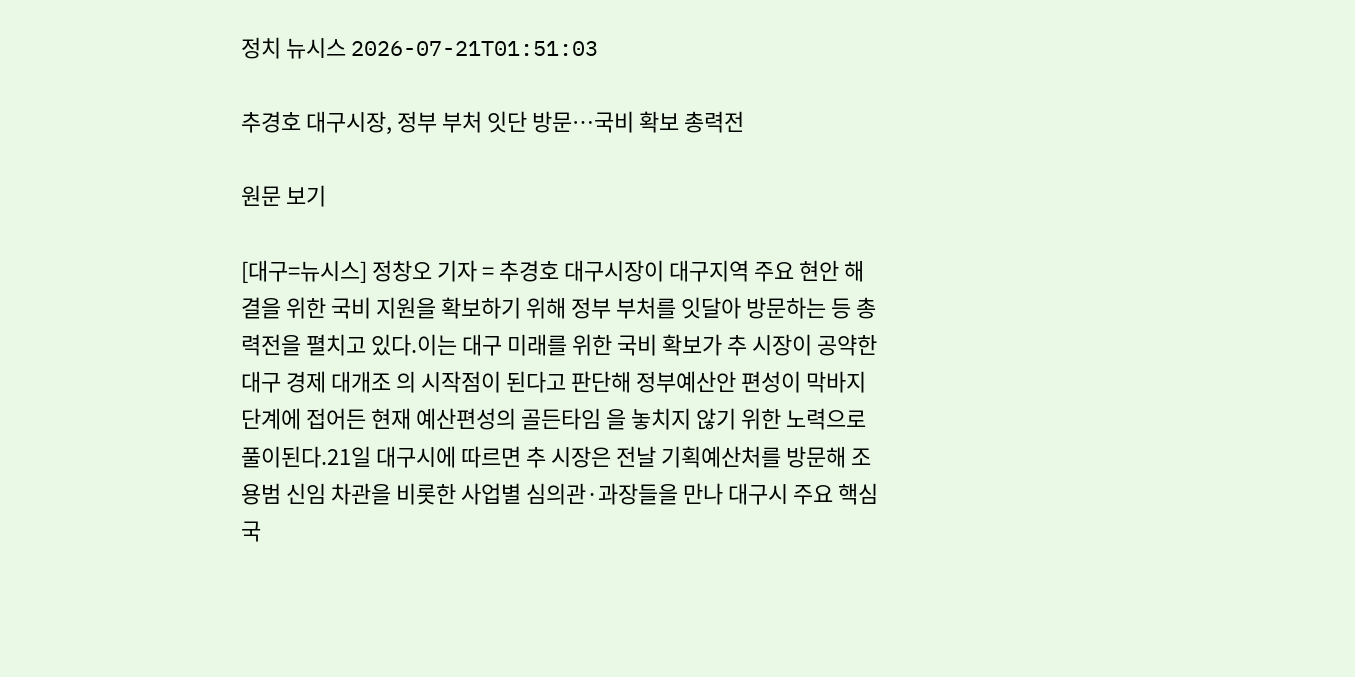정치 뉴시스 2026-07-21T01:51:03

추경호 대구시장, 정부 부처 잇단 방문…국비 확보 총력전

원문 보기

[대구=뉴시스] 정창오 기자 = 추경호 대구시장이 대구지역 주요 현안 해결을 위한 국비 지원을 확보하기 위해 정부 부처를 잇달아 방문하는 등 총력전을 펼치고 있다.이는 대구 미래를 위한 국비 확보가 추 시장이 공약한 대구 경제 대개조 의 시작점이 된다고 판단해 정부예산안 편성이 막바지 단계에 접어든 현재 예산편성의 골든타임 을 놓치지 않기 위한 노력으로 풀이된다.21일 대구시에 따르면 추 시장은 전날 기획예산처를 방문해 조용범 신임 차관을 비롯한 사업별 심의관·과장들을 만나 대구시 주요 핵심 국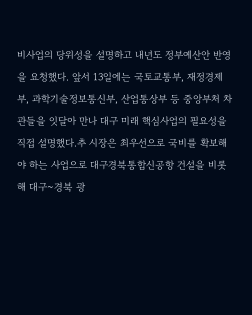비사업의 당위성을 설명하고 내년도 정부예산안 반영을 요청했다. 앞서 13일에는 국토교통부, 재정경제부, 과학기술정보통신부, 산업통상부 등 중앙부처 차관들을 잇달아 만나 대구 미래 핵심사업의 필요성을 직접 설명했다.추 시장은 최우선으로 국비를 확보해야 하는 사업으로 대구경북통합신공항 건설을 비롯해 대구~경북 광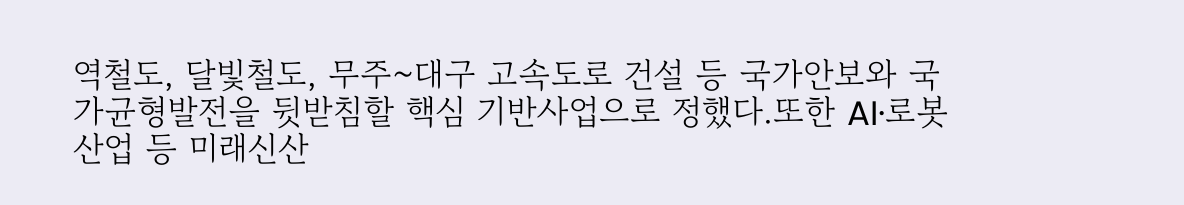역철도, 달빛철도, 무주~대구 고속도로 건설 등 국가안보와 국가균형발전을 뒷받침할 핵심 기반사업으로 정했다.또한 AI·로봇산업 등 미래신산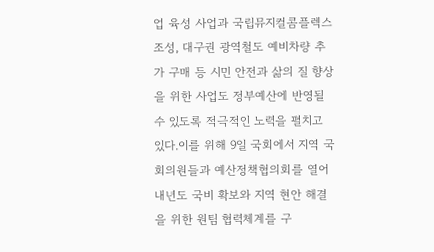업 육성 사업과 국립뮤지컬콤플렉스 조성, 대구권 광역철도 예비차량 추가 구매 등 시민 안전과 삶의 질 향상을 위한 사업도 정부예산에 반영될 수 있도록 적극적인 노력을 펼치고 있다.이를 위해 9일 국회에서 지역 국회의원들과 예산정책협의회를 열어 내년도 국비 확보와 지역 현안 해결을 위한 원팀 협력체계를 구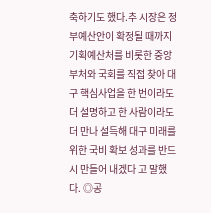축하기도 했다.추 시장은 정부예산안이 확정될 때까지 기획예산처를 비롯한 중앙부처와 국회를 직접 찾아 대구 핵심사업을 한 번이라도 더 설명하고 한 사람이라도 더 만나 설득해 대구 미래를 위한 국비 확보 성과를 반드시 만들어 내겠다 고 말했다. ◎공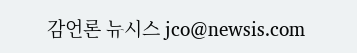감언론 뉴시스 jco@newsis.com